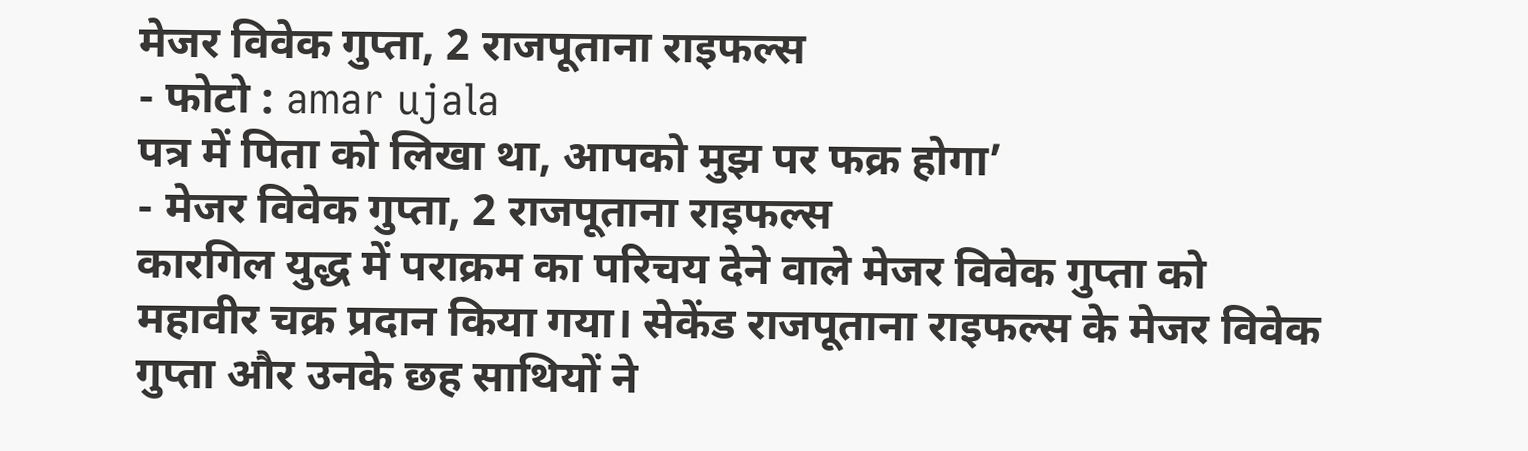मेजर विवेक गुप्ता, 2 राजपूताना राइफल्स
- फोटो : amar ujala
पत्र में पिता को लिखा था, आपको मुझ पर फक्र होगा’
- मेजर विवेक गुप्ता, 2 राजपूताना राइफल्स
कारगिल युद्ध में पराक्रम का परिचय देने वाले मेजर विवेक गुप्ता को महावीर चक्र प्रदान किया गया। सेकेंड राजपूताना राइफल्स के मेजर विवेक गुप्ता और उनके छह साथियों ने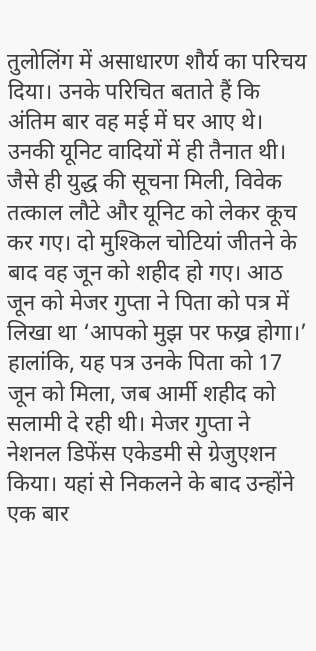तुलोलिंग में असाधारण शौर्य का परिचय दिया। उनके परिचित बताते हैं कि अंतिम बार वह मई में घर आए थे। उनकी यूनिट वादियों में ही तैनात थी। जैसे ही युद्ध की सूचना मिली, विवेक तत्काल लौटे और यूनिट को लेकर कूच कर गए। दो मुश्किल चोटियां जीतने के बाद वह जून को शहीद हो गए। आठ जून को मेजर गुप्ता ने पिता को पत्र में लिखा था ‘आपको मुझ पर फख्र होगा।’ हालांकि, यह पत्र उनके पिता को 17 जून को मिला, जब आर्मी शहीद को सलामी दे रही थी। मेजर गुप्ता ने नेशनल डिफेंस एकेडमी से ग्रेजुएशन किया। यहां से निकलने के बाद उन्होंने एक बार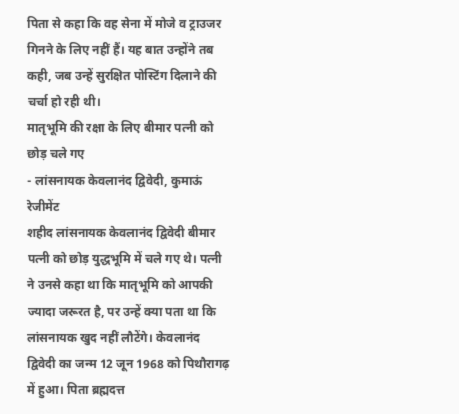पिता से कहा कि वह सेना में मोजे व ट्राउजर गिनने के लिए नहीं हैं। यह बात उन्होंने तब कही, जब उन्हें सुरक्षित पोस्टिंग दिलाने की चर्चा हो रही थी।
मातृभूमि की रक्षा के लिए बीमार पत्नी को छोड़ चले गए
- लांसनायक केवलानंद द्विवेदी, कुमाऊं रेजीमेंट
शहीद लांसनायक केवलानंद द्विवेदी बीमार पत्नी को छोड़ युद्धभूमि में चले गए थे। पत्नी ने उनसे कहा था कि मातृभूमि को आपकी ज्यादा जरूरत है, पर उन्हें क्या पता था कि लांसनायक खुद नहीं लौटेंगे। केवलानंद द्विवेदी का जन्म 12 जून 1968 को पिथौरागढ़ में हुआ। पिता ब्रह्मदत्त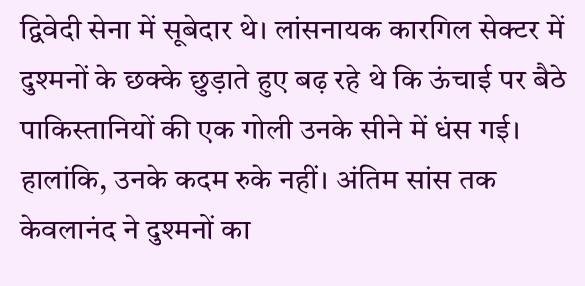द्विवेदी सेना में सूबेदार थे। लांसनायक कारगिल सेक्टर में दुश्मनों के छक्के छुड़ाते हुए बढ़ रहे थे कि ऊंचाई पर बैठे पाकिस्तानियों की एक गोली उनके सीने में धंस गई। हालांकि, उनके कदम रुके नहीं। अंतिम सांस तक केवलानंद ने दुश्मनों का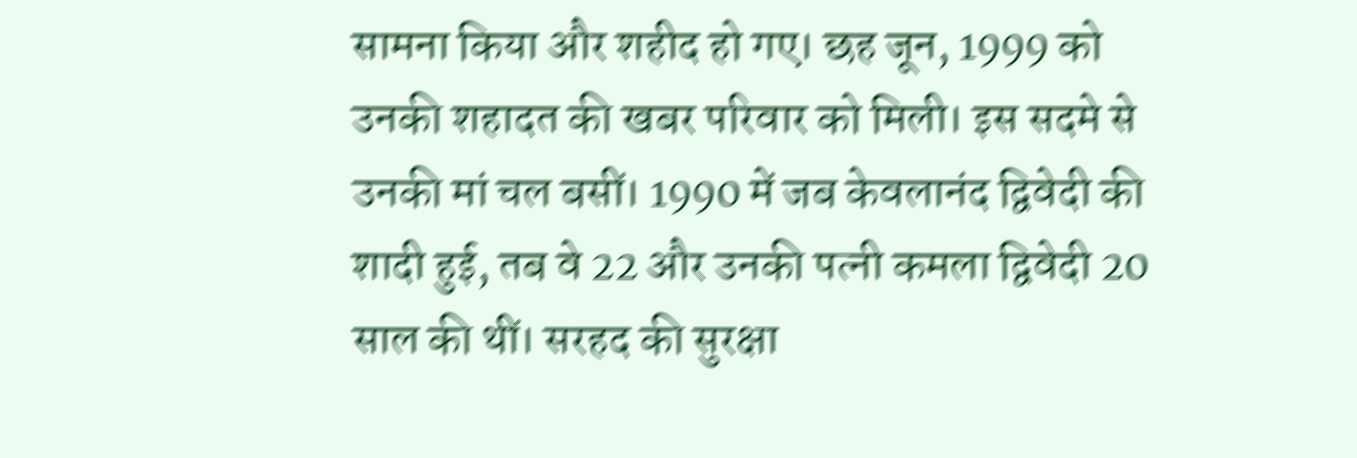सामना किया और शहीद हो गए। छह जून, 1999 को उनकी शहादत की खबर परिवार को मिली। इस सदमे से उनकी मां चल बसीं। 1990 में जब केवलानंद द्विवेदी की शादी हुई, तब वे 22 और उनकी पत्नी कमला द्विवेदी 20 साल की थीं। सरहद की सुरक्षा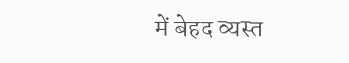में बेहद व्यस्त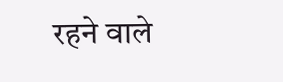रहने वाले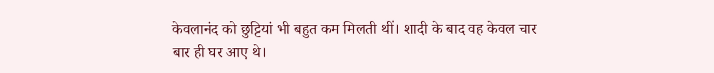केवलानंद को छुट्टियां भी बहुत कम मिलती थीं। शादी के बाद वह केवल चार बार ही घर आए थे।